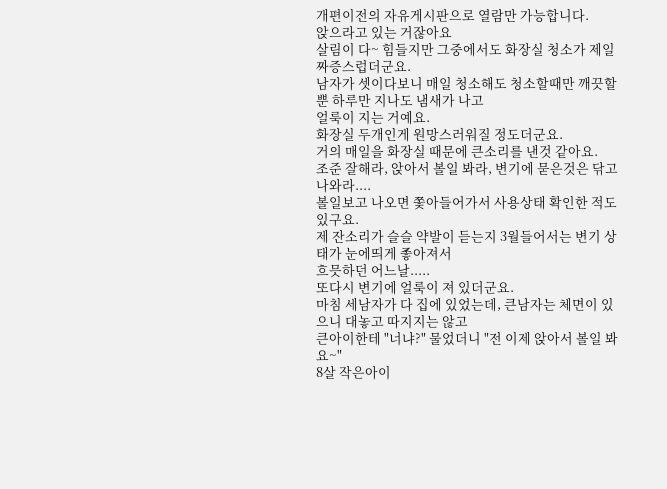개편이전의 자유게시판으로 열람만 가능합니다.
앉으라고 있는 거잖아요
살림이 다~ 힘들지만 그중에서도 화장실 청소가 제일 짜증스럽더군요.
남자가 셋이다보니 매일 청소해도 청소할때만 깨끗할뿐 하루만 지나도 냄새가 나고
얼룩이 지는 거예요.
화장실 두개인게 원망스러워질 정도더군요.
거의 매일을 화장실 때문에 큰소리를 낸것 같아요.
조준 잘해라, 앉아서 볼일 봐라, 변기에 묻은것은 닦고 나와라....
볼일보고 나오면 쫓아들어가서 사용상태 확인한 적도 있구요.
제 잔소리가 슬슬 약발이 듣는지 3월들어서는 변기 상태가 눈에띄게 좋아져서
흐믓하던 어느날.....
또다시 변기에 얼룩이 져 있더군요.
마침 세남자가 다 집에 있었는데, 큰남자는 체면이 있으니 대놓고 따지지는 않고
큰아이한테 "너냐?" 물었더니 "전 이제 앉아서 볼일 봐요~"
8살 작은아이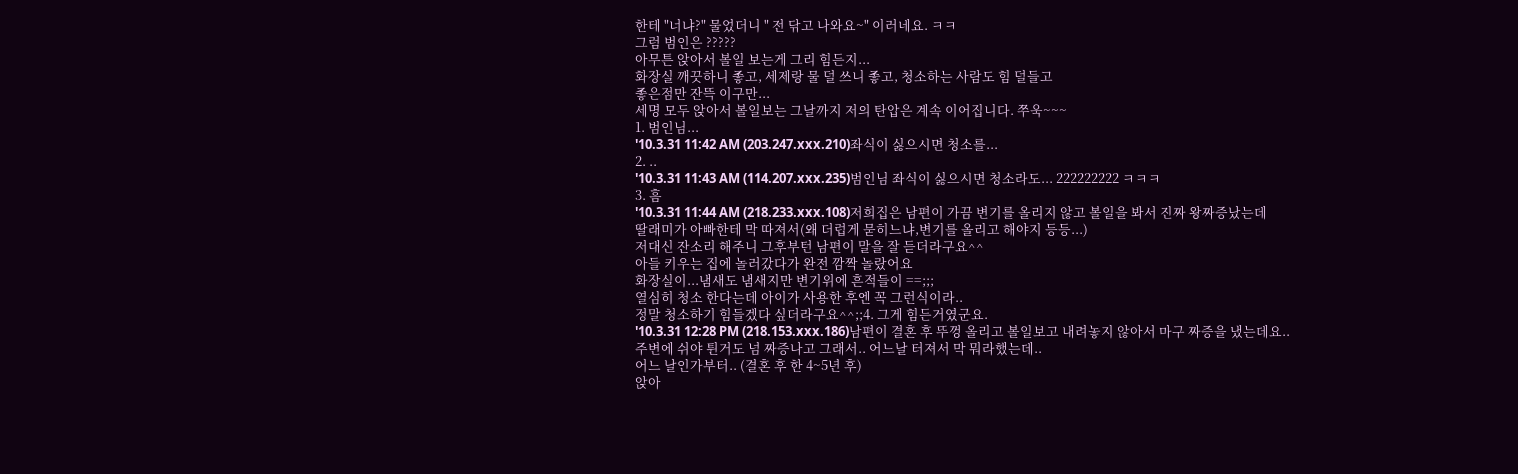한테 "너냐?" 물었더니 " 전 닦고 나와요~" 이러네요. ㅋㅋ
그럼 범인은 ?????
아무튼 앉아서 볼일 보는게 그리 힘든지...
화장실 깨끗하니 좋고, 세제랑 물 덜 쓰니 좋고, 청소하는 사람도 힘 덜들고
좋은점만 잔뜩 이구만...
세명 모두 앉아서 볼일보는 그날까지 저의 탄압은 계속 이어집니다. 쭈욱~~~
1. 범인님...
'10.3.31 11:42 AM (203.247.xxx.210)좌식이 싫으시면 청소를...
2. ..
'10.3.31 11:43 AM (114.207.xxx.235)범인님 좌식이 싫으시면 청소라도... 222222222 ㅋㅋㅋ
3. 흠
'10.3.31 11:44 AM (218.233.xxx.108)저희집은 남편이 가끔 변기를 올리지 않고 볼일을 봐서 진짜 왕짜증났는데
딸래미가 아빠한테 막 따져서(왜 더럽게 묻히느냐,변기를 올리고 해야지 등등...)
저대신 잔소리 해주니 그후부턴 남편이 말을 잘 듣더라구요^^
아들 키우는 집에 놀러갔다가 완전 깜짝 놀랐어요
화장실이...냄새도 냄새지만 변기위에 흔적들이 ==;;;
열심히 청소 한다는데 아이가 사용한 후엔 꼭 그런식이라..
정말 청소하기 힘들겠다 싶더라구요^^;;4. 그게 힘든거였군요.
'10.3.31 12:28 PM (218.153.xxx.186)남편이 결혼 후 뚜껑 올리고 볼일보고 내려놓지 않아서 마구 짜증을 냈는데요..
주변에 쉬야 튄거도 넘 짜증나고 그래서.. 어느날 터져서 막 뭐라했는데..
어느 날인가부터.. (결혼 후 한 4~5년 후)
앉아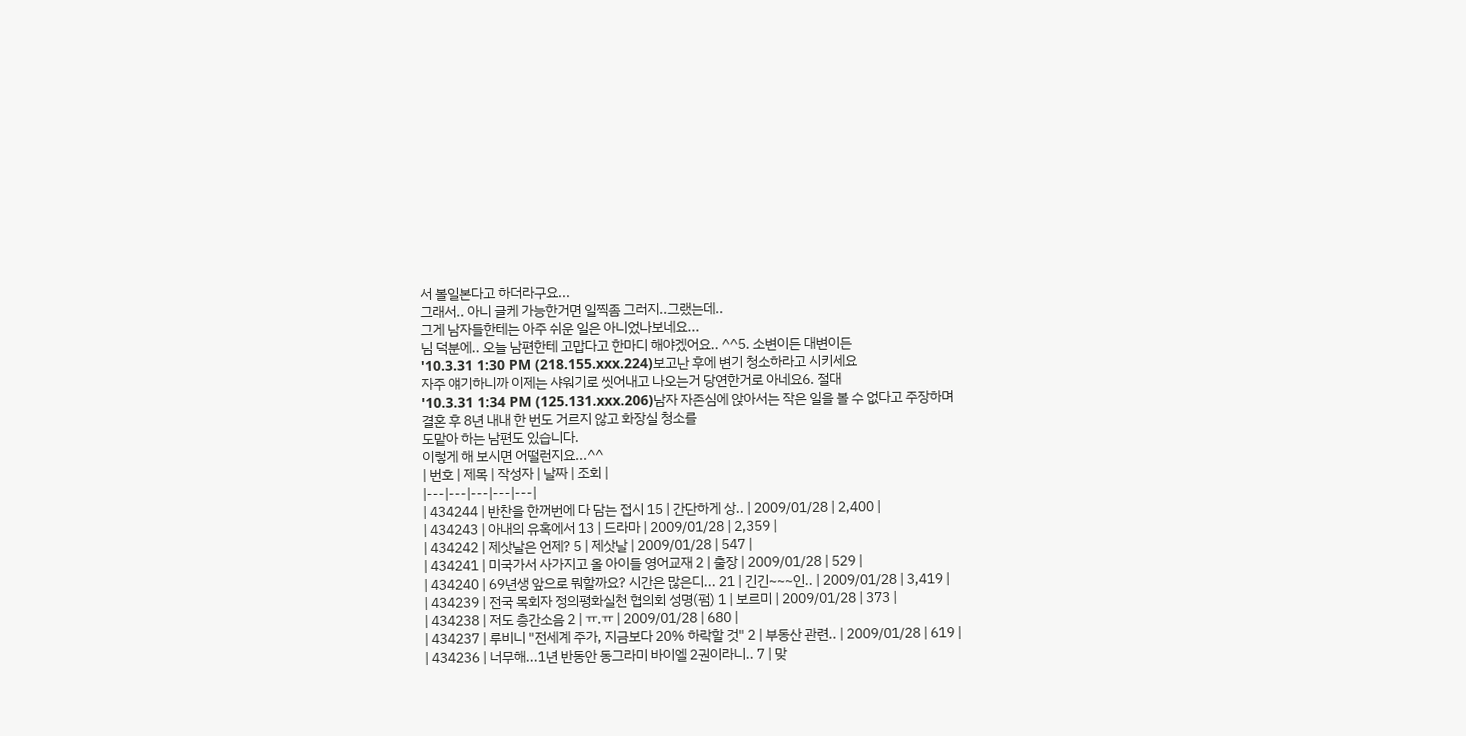서 볼일본다고 하더라구요...
그래서.. 아니 글케 가능한거면 일찍좀 그러지..그랬는데..
그게 남자들한테는 아주 쉬운 일은 아니었나보네요...
님 덕분에.. 오늘 남편한테 고맙다고 한마디 해야겠어요.. ^^5. 소변이든 대변이든
'10.3.31 1:30 PM (218.155.xxx.224)보고난 후에 변기 청소하라고 시키세요
자주 얘기하니까 이제는 샤워기로 씻어내고 나오는거 당연한거로 아네요6. 절대
'10.3.31 1:34 PM (125.131.xxx.206)남자 자존심에 앉아서는 작은 일을 볼 수 없다고 주장하며
결혼 후 8년 내내 한 번도 거르지 않고 화장실 청소를
도맡아 하는 남편도 있습니다.
이렇게 해 보시면 어떨런지요...^^
| 번호 | 제목 | 작성자 | 날짜 | 조회 |
|---|---|---|---|---|
| 434244 | 반찬을 한꺼번에 다 담는 접시 15 | 간단하게 상.. | 2009/01/28 | 2,400 |
| 434243 | 아내의 유혹에서 13 | 드라마 | 2009/01/28 | 2,359 |
| 434242 | 제삿날은 언제? 5 | 제삿날 | 2009/01/28 | 547 |
| 434241 | 미국가서 사가지고 올 아이들 영어교재 2 | 출장 | 2009/01/28 | 529 |
| 434240 | 69년생 앞으로 뭐할까요? 시간은 많은디... 21 | 긴긴~~~인.. | 2009/01/28 | 3,419 |
| 434239 | 전국 목회자 정의평화실천 협의회 성명(펌) 1 | 보르미 | 2009/01/28 | 373 |
| 434238 | 저도 층간소음 2 | ㅠ.ㅠ | 2009/01/28 | 680 |
| 434237 | 루비니 "전세계 주가, 지금보다 20% 하락할 것" 2 | 부동산 관련.. | 2009/01/28 | 619 |
| 434236 | 너무해...1년 반동안 동그라미 바이엘 2권이라니.. 7 | 맞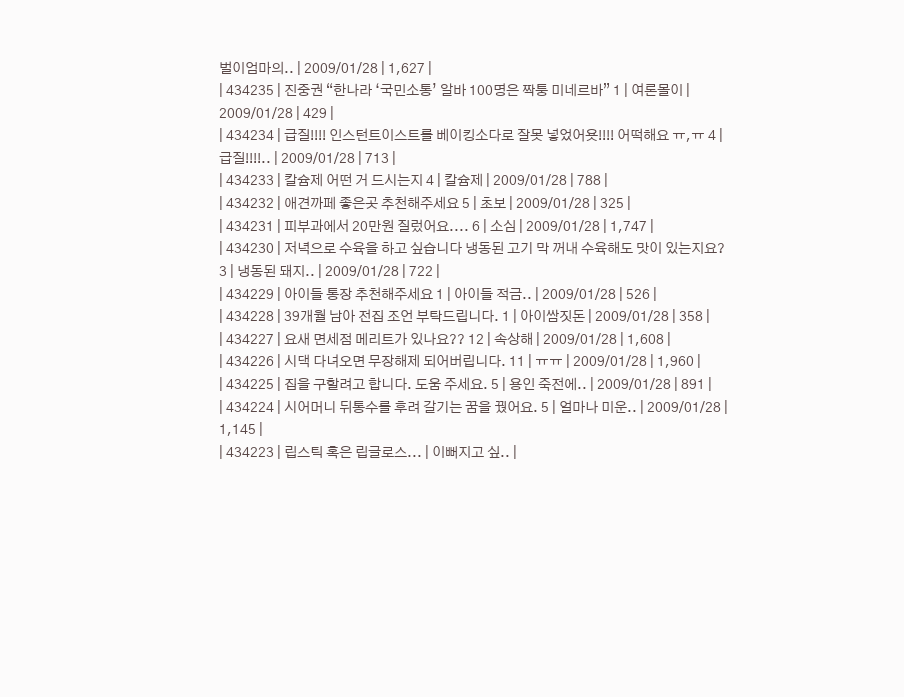벌이엄마의.. | 2009/01/28 | 1,627 |
| 434235 | 진중권 “한나라 ‘국민소통’ 알바 100명은 짝퉁 미네르바” 1 | 여론몰이 | 2009/01/28 | 429 |
| 434234 | 급질!!!! 인스턴트이스트를 베이킹소다로 잘못 넣었어욧!!!! 어떡해요 ㅠ,ㅠ 4 | 급질!!!!.. | 2009/01/28 | 713 |
| 434233 | 칼슘제 어떤 거 드시는지 4 | 칼슘제 | 2009/01/28 | 788 |
| 434232 | 애견까페 좋은곳 추천해주세요 5 | 초보 | 2009/01/28 | 325 |
| 434231 | 피부과에서 20만원 질렀어요.... 6 | 소심 | 2009/01/28 | 1,747 |
| 434230 | 저녁으로 수육을 하고 싶습니다 냉동된 고기 막 꺼내 수육해도 맛이 있는지요? 3 | 냉동된 돼지.. | 2009/01/28 | 722 |
| 434229 | 아이들 통장 추천해주세요 1 | 아이들 적금.. | 2009/01/28 | 526 |
| 434228 | 39개월 남아 전집 조언 부탁드립니다. 1 | 아이쌈짓돈 | 2009/01/28 | 358 |
| 434227 | 요새 면세점 메리트가 있나요?? 12 | 속상해 | 2009/01/28 | 1,608 |
| 434226 | 시댁 다녀오면 무장해제 되어버립니다. 11 | ㅠㅠ | 2009/01/28 | 1,960 |
| 434225 | 집을 구할려고 합니다. 도움 주세요. 5 | 용인 죽전에.. | 2009/01/28 | 891 |
| 434224 | 시어머니 뒤통수를 후려 갈기는 꿈을 꿨어요. 5 | 얼마나 미운.. | 2009/01/28 | 1,145 |
| 434223 | 립스틱 혹은 립글로스... | 이뻐지고 싶.. |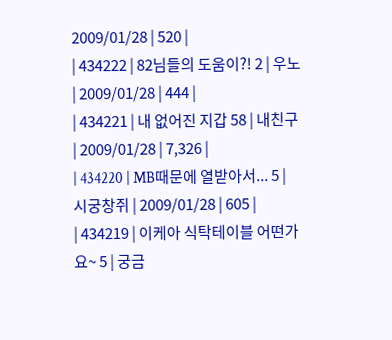2009/01/28 | 520 |
| 434222 | 82님들의 도움이?! 2 | 우노 | 2009/01/28 | 444 |
| 434221 | 내 없어진 지갑 58 | 내친구 | 2009/01/28 | 7,326 |
| 434220 | MB때문에 열받아서... 5 | 시궁창쥐 | 2009/01/28 | 605 |
| 434219 | 이케아 식탁테이블 어떤가요~ 5 | 궁금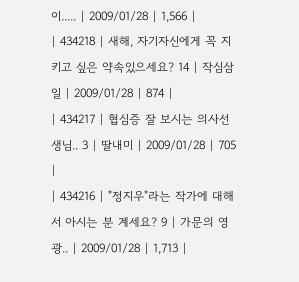이..... | 2009/01/28 | 1,566 |
| 434218 | 새해, 자기자신에게 꼭 지키고 싶은 약속있으세요? 14 | 작심삼일 | 2009/01/28 | 874 |
| 434217 | 협심증 잘 보시는 의사선생님.. 3 | 딸내미 | 2009/01/28 | 705 |
| 434216 | "정지우"라는 작가에 대해서 아시는 분 계세요? 9 | 가문의 영광.. | 2009/01/28 | 1,713 |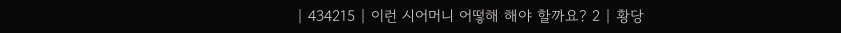| 434215 | 이런 시어머니 어떻해 해야 할까요? 2 | 황당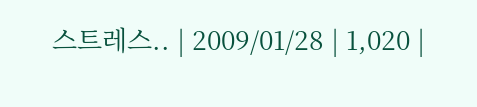스트레스.. | 2009/01/28 | 1,020 |